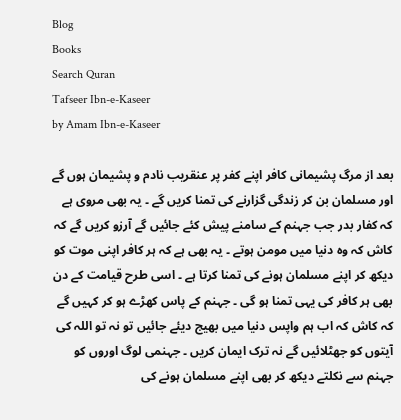Blog
Books
Search Quran
Tafseer Ibn-e-Kaseer
by Amam Ibn-e-Kaseer

بعد از مرگ پشیمانی کافر اپنے کفر پر عنقریب نادم و پشیمان ہوں گے اور مسلمان بن کر زندگی گزارنے کی تمنا کریں گے ۔ یہ بھی مروی ہے کہ کفار بدر جب جہنم کے سامنے پیش کئے جائیں گے آرزو کریں گے کہ کاش کہ وہ دنیا میں مومن ہوتے ۔ یہ بھی ہے کہ ہر کافر اپنی موت کو دیکھ کر اپنے مسلمان ہونے کی تمنا کرتا ہے ۔ اسی طرح قیامت کے دن بھی ہر کافر کی یہی تمنا ہو گی ۔ جہنم کے پاس کھڑے ہو کر کہیں گے کہ کاش کہ اب ہم واپس دنیا میں بھیج دیئے جائیں تو نہ تو اللہ کی آیتوں کو جھٹلائیں گے نہ ترک ایمان کریں ۔ جہنمی لوگ اوروں کو جہنم سے نکلتے دیکھ کر بھی اپنے مسلمان ہونے کی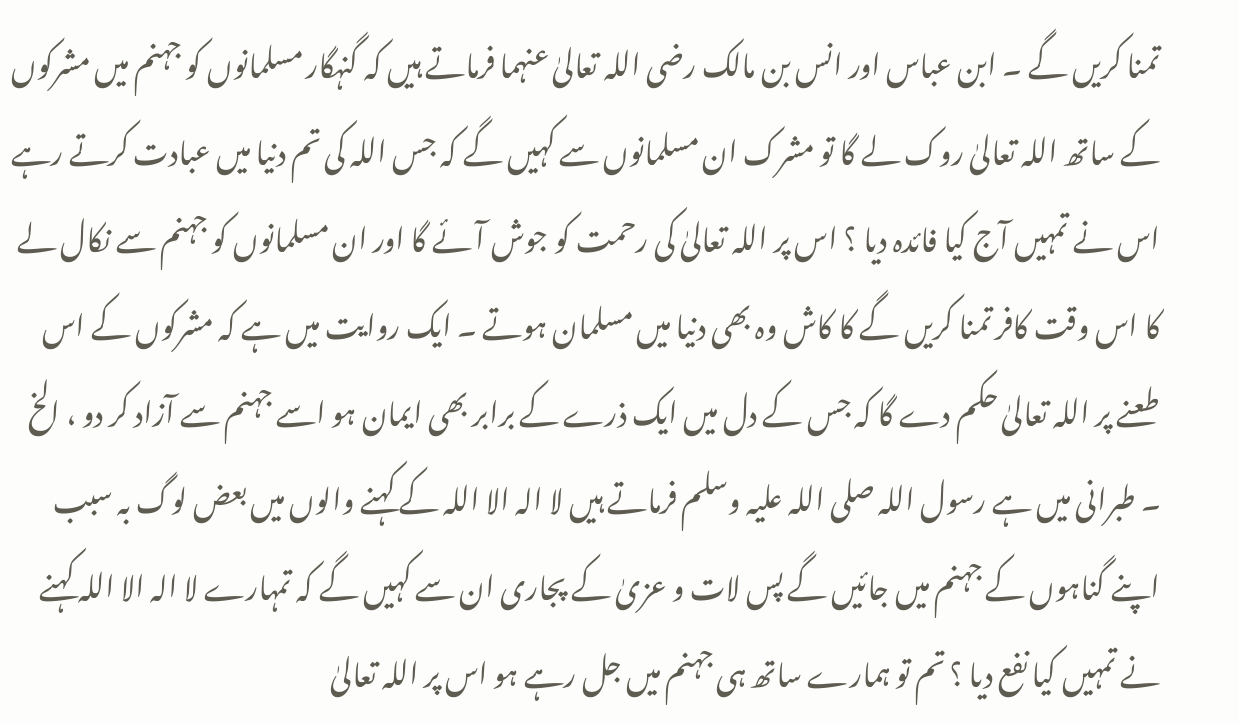تمنا کریں گے ۔ ابن عباس اور انس بن مالک رضی اللہ تعالیٰ عنہما فرماتے ہیں کہ گنہگار مسلمانوں کو جہنم میں مشرکوں کے ساتھ اللہ تعالیٰ روک لے گا تو مشرک ان مسلمانوں سے کہیں گے کہ جس اللہ کی تم دنیا میں عبادت کرتے رہے اس نے تمہیں آج کیا فائدہ دیا ؟ اس پر اللہ تعالیٰ کی رحمت کو جوش آئے گا اور ان مسلمانوں کو جہنم سے نکال لے کا اس وقت کافر تمنا کریں گے کا کاش وہ بھی دنیا میں مسلمان ہوتے ۔ ایک روایت میں ہے کہ مشرکوں کے اس طعنے پر اللہ تعالیٰ حکم دے گا کہ جس کے دل میں ایک ذرے کے برابر بھی ایمان ہو اسے جہنم سے آزاد کر دو ، الخ ۔ طبرانی میں ہے رسول اللہ صلی اللہ علیہ وسلم فرماتے ہیں لا الہ الا اللہ کے کہنے والوں میں بعض لوگ بہ سبب اپنے گناہوں کے جہنم میں جائیں گے پس لات و عزیٰ کے پجاری ان سے کہیں گے کہ تمہارے لا الہ الا اللہ کہنے نے تمہیں کیا نفع دیا ؟ تم تو ہمارے ساتھ ہی جہنم میں جل رہے ہو اس پر اللہ تعالیٰ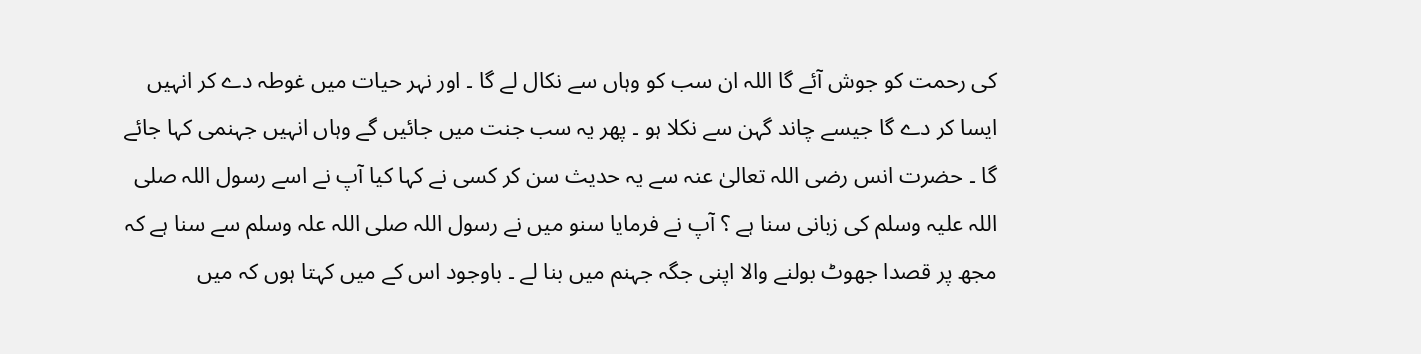کی رحمت کو جوش آئے گا اللہ ان سب کو وہاں سے نکال لے گا ۔ اور نہر حیات میں غوطہ دے کر انہیں ایسا کر دے گا جیسے چاند گہن سے نکلا ہو ۔ پھر یہ سب جنت میں جائیں گے وہاں انہیں جہنمی کہا جائے گا ۔ حضرت انس رضی اللہ تعالیٰ عنہ سے یہ حدیث سن کر کسی نے کہا کیا آپ نے اسے رسول اللہ صلی اللہ علیہ وسلم کی زبانی سنا ہے ؟ آپ نے فرمایا سنو میں نے رسول اللہ صلی اللہ علہ وسلم سے سنا ہے کہ مجھ پر قصدا جھوٹ بولنے والا اپنی جگہ جہنم میں بنا لے ۔ باوجود اس کے میں کہتا ہوں کہ میں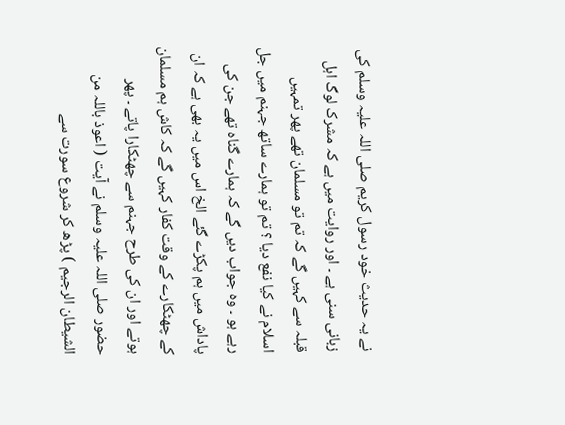نے یہ حدیث خود رسول کریم صلی اللہ علیہ وسلم کی زبانی سنی ہے ۔ اور روایت میں ہے کہ مشرک لوگ اہل قبلہ سے کہیں گے کہ تم تو مسلمان تھے پھر تمہیں اسلام نے کیا نفع دیا ؟ تم تو ہمارے ساتھ جہنم میں جل رہے ہو ۔ وہ جواب دیں گے کہ ہمارے گناہ تھے جن کی پاداش میں ہم پکڑے گئے الخ اس میں یہ بھی ہے کہ ان کے چھٹکارے کے وقت کفار کہیں گے کہ کاش ہم مسلمان ہوتے اور ان کی طرح جہنم سے چھٹکارا پاتے ۔ پھر حضور صلی اللہ علیہ وسلم نے آیت ( اعوذ باللہ من الشیطان الرجیم ) پڑھ کر شروع سورت سے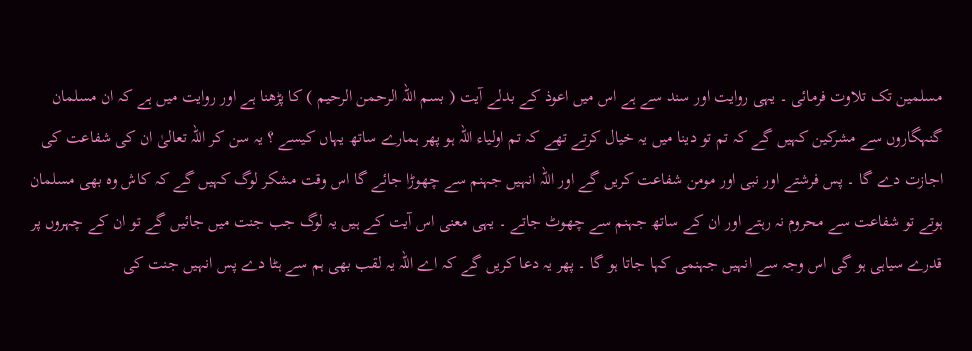مسلمین تک تلاوت فرمائی ۔ یہی روایت اور سند سے ہے اس میں اعوذ کے بدلے آیت ( بسم اللہ الرحمن الرحیم ) کا پڑھنا ہے اور روایت میں ہے کہ ان مسلمان گنہگاروں سے مشرکین کہیں گے کہ تم تو دینا میں یہ خیال کرتے تھے کہ تم اولیاء اللہ ہو پھر ہمارے ساتھ یہاں کیسے ؟ یہ سن کر اللہ تعالیٰ ان کی شفاعت کی اجازت دے گا ۔ پس فرشتے اور نبی اور مومن شفاعت کریں گے اور اللہ انہیں جہنم سے چھوڑا جائے گا اس وقت مشکر لوگ کہیں گے کہ کاش وہ بھی مسلمان ہوتے تو شفاعت سے محروم نہ رہتے اور ان کے ساتھ جہنم سے چھوٹ جاتے ۔ یہی معنی اس آیت کے ہیں یہ لوگ جب جنت میں جائیں گے تو ان کے چہروں پر قدرے سیاہی ہو گی اس وجہ سے انہیں جہنمی کہا جاتا ہو گا ۔ پھر یہ دعا کریں گے کہ اے اللہ یہ لقب بھی ہم سے ہٹا دے پس انہیں جنت کی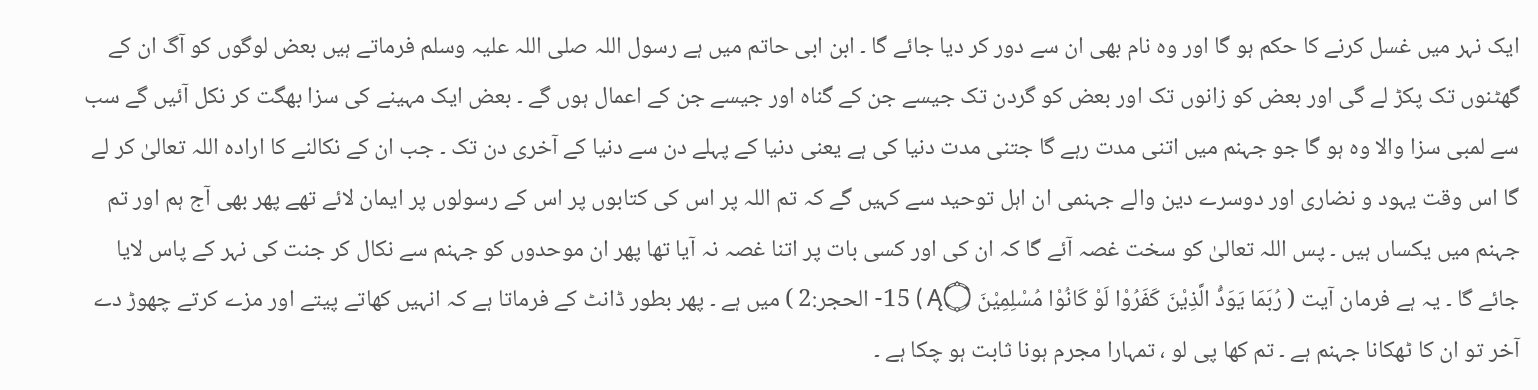ایک نہر میں غسل کرنے کا حکم ہو گا اور وہ نام بھی ان سے دور کر دیا جائے گا ۔ ابن ابی حاتم میں ہے رسول اللہ صلی اللہ علیہ وسلم فرماتے ہیں بعض لوگوں کو آگ ان کے گھٹنوں تک پکڑ لے گی اور بعض کو زانوں تک اور بعض کو گردن تک جیسے جن کے گناہ اور جیسے جن کے اعمال ہوں گے ۔ بعض ایک مہینے کی سزا بھگت کر نکل آئیں گے سب سے لمبی سزا والا وہ ہو گا جو جہنم میں اتنی مدت رہے گا جتنی مدت دنیا کی ہے یعنی دنیا کے پہلے دن سے دنیا کے آخری دن تک ۔ جب ان کے نکالنے کا ارادہ اللہ تعالیٰ کر لے گا اس وقت یہود و نضاری اور دوسرے دین والے جہنمی ان اہل توحید سے کہیں گے کہ تم اللہ پر اس کی کتابوں پر اس کے رسولوں پر ایمان لائے تھے پھر بھی آج ہم اور تم جہنم میں یکساں ہیں ۔ پس اللہ تعالیٰ کو سخت غصہ آئے گا کہ ان کی اور کسی بات پر اتنا غصہ نہ آیا تھا پھر ان موحدوں کو جہنم سے نکال کر جنت کی نہر کے پاس لایا جائے گا ۔ یہ ہے فرمان آیت ( رُبَمَا يَوَدُّ الَّذِيْنَ كَفَرُوْا لَوْ كَانُوْا مُسْلِمِيْنَ Ą۝ ) 15- الحجر:2 ) میں ہے ۔ پھر بطور ڈانٹ کے فرماتا ہے کہ انہیں کھاتے پیتے اور مزے کرتے چھوڑ دے آخر تو ان کا ٹھکانا جہنم ہے ۔ تم کھا پی لو ، تمہارا مجرم ہونا ثابت ہو چکا ہے ۔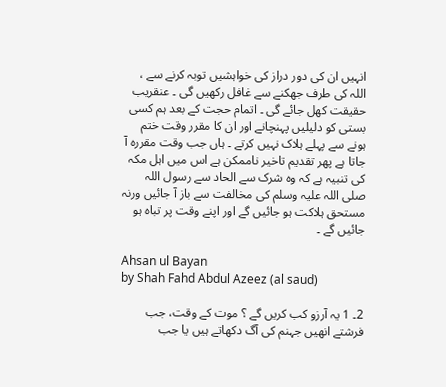انہیں ان کی دور دراز کی خواہشیں توبہ کرنے سے ، اللہ کی طرف جھکنے سے غافل رکھیں گی ۔ عنقریب حقیقت کھل جائے گی ۔ اتمام حجت کے بعد ہم کسی بستی کو دلیلیں پہنچانے اور ان کا مقرر وقت ختم ہونے سے پہلے ہلاک نہیں کرتے ۔ ہاں جب وقت مقررہ آ جاتا ہے پھر تقدیم تاخیر ناممکن ہے اس میں اہل مکہ کی تنبیہ ہے کہ وہ شرک سے الحاد سے رسول اللہ صلی اللہ علیہ وسلم کی مخالفت سے باز آ جائیں ورنہ مستحق ہلاکت ہو جائیں گے اور اپنے وقت پر تباہ ہو جائیں گے ۔

Ahsan ul Bayan
by Shah Fahd Abdul Azeez (al saud)

2۔ 1 یہ آرزو کب کریں گے ؟ موت کے وقت، جب فرشتے انھیں جہنم کی آگ دکھاتے ہیں یا جب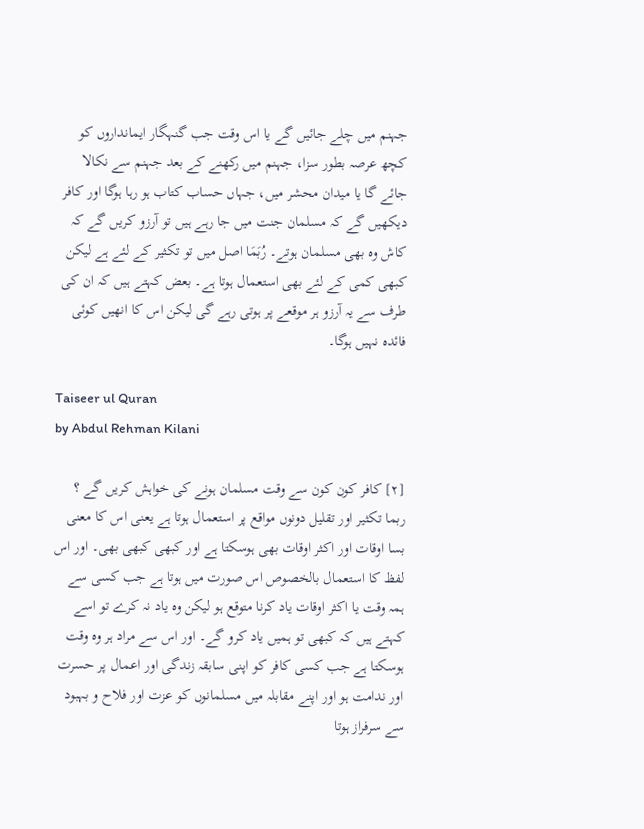جہنم میں چلے جائیں گے یا اس وقت جب گنہگار ایمانداروں کو کچھ عرصہ بطور سزا، جہنم میں رکھنے کے بعد جہنم سے نکالا جائے گا یا میدان محشر میں، جہاں حساب کتاب ہو رہا ہوگا اور کافر دیکھیں گے کہ مسلمان جنت میں جا رہے ہیں تو آرزو کریں گے کہ کاش وہ بھی مسلمان ہوتے۔ رُبَمَا اصل میں تو تکثیر کے لئے ہے لیکن کبھی کمی کے لئے بھی استعمال ہوتا ہے۔ بعض کہتے ہیں کہ ان کی طرف سے یہ آرزو ہر موقعے پر ہوتی رہے گی لیکن اس کا انھیں کوئی فائدہ نہیں ہوگا۔

Taiseer ul Quran
by Abdul Rehman Kilani

[٢] کافر کون کون سے وقت مسلمان ہونے کی خواہش کریں گے ؟ ربما تکثیر اور تقلیل دونوں مواقع پر استعمال ہوتا ہے یعنی اس کا معنی بسا اوقات اور اکثر اوقات بھی ہوسکتا ہے اور کبھی کبھی بھی۔ اور اس لفظ کا استعمال بالخصوص اس صورت میں ہوتا ہے جب کسی سے ہمہ وقت یا اکثر اوقات یاد کرنا متوقع ہو لیکن وہ یاد نہ کرے تو اسے کہتے ہیں کہ کبھی تو ہمیں یاد کرو گے۔ اور اس سے مراد ہر وہ وقت ہوسکتا ہے جب کسی کافر کو اپنی سابقہ زندگی اور اعمال پر حسرت اور ندامت ہو اور اپنے مقابلہ میں مسلمانوں کو عزت اور فلاح و بہبود سے سرفراز ہوتا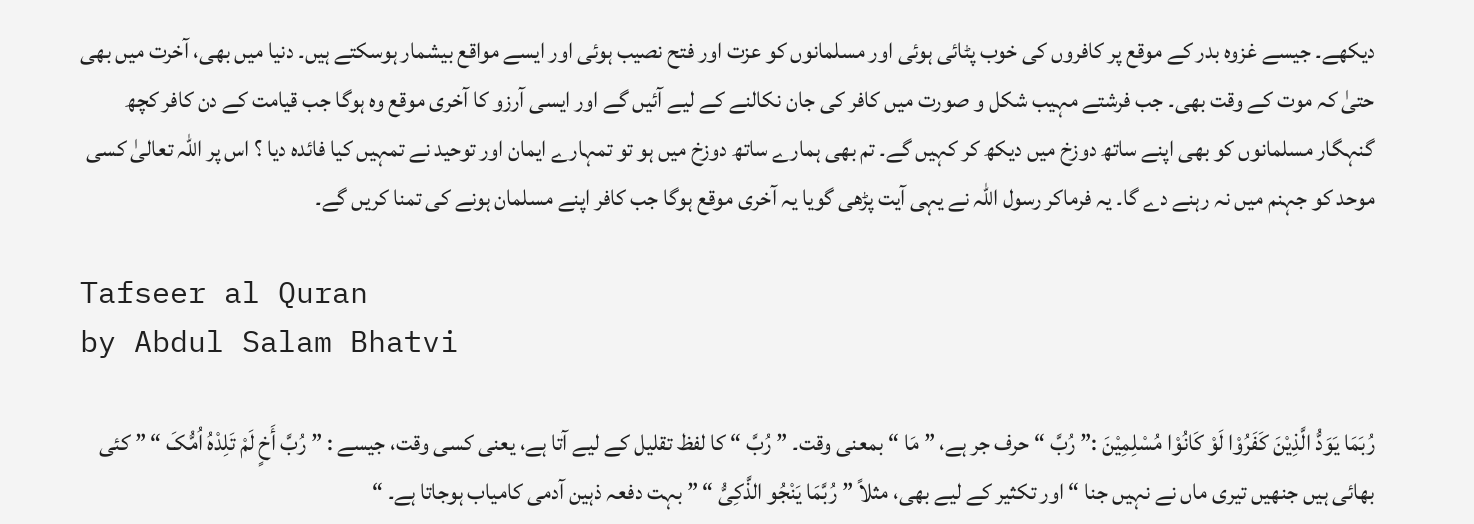دیکھے۔ جیسے غزوہ بدر کے موقع پر کافروں کی خوب پٹائی ہوئی اور مسلمانوں کو عزت اور فتح نصیب ہوئی اور ایسے مواقع بیشمار ہوسکتے ہیں۔ دنیا میں بھی، آخرت میں بھی حتیٰ کہ موت کے وقت بھی۔ جب فرشتے مہیب شکل و صورت میں کافر کی جان نکالنے کے لیے آئیں گے اور ایسی آرزو کا آخری موقع وہ ہوگا جب قیامت کے دن کافر کچھ گنہگار مسلمانوں کو بھی اپنے ساتھ دوزخ میں دیکھ کر کہیں گے۔ تم بھی ہمارے ساتھ دوزخ میں ہو تو تمہارے ایمان اور توحید نے تمہیں کیا فائدہ دیا ؟ اس پر اللہ تعالیٰ کسی موحد کو جہنم میں نہ رہنے دے گا۔ یہ فرماکر رسول اللہ نے یہی آیت پڑھی گویا یہ آخری موقع ہوگا جب کافر اپنے مسلمان ہونے کی تمنا کریں گے۔

Tafseer al Quran
by Abdul Salam Bhatvi

رُبَمَا يَوَدُّ الَّذِيْنَ كَفَرُوْا لَوْ كَانُوْا مُسْلِمِيْنَ :” رُبَّ “ حرف جر ہے، ” مَا “ بمعنی وقت۔ ” رُبَّ “ کا لفظ تقلیل کے لیے آتا ہے، یعنی کسی وقت، جیسے : ” رُبَّ أَخٍ لَمْ تَلِدْہُ اُمُّکَ “ ” کئی بھائی ہیں جنھیں تیری ماں نے نہیں جنا “ اور تکثیر کے لیے بھی، مثلاً ” رُبَّمَا یَنْجُو الذَّکِیُّ “ ” بہت دفعہ ذہین آدمی کامیاب ہوجاتا ہے۔ “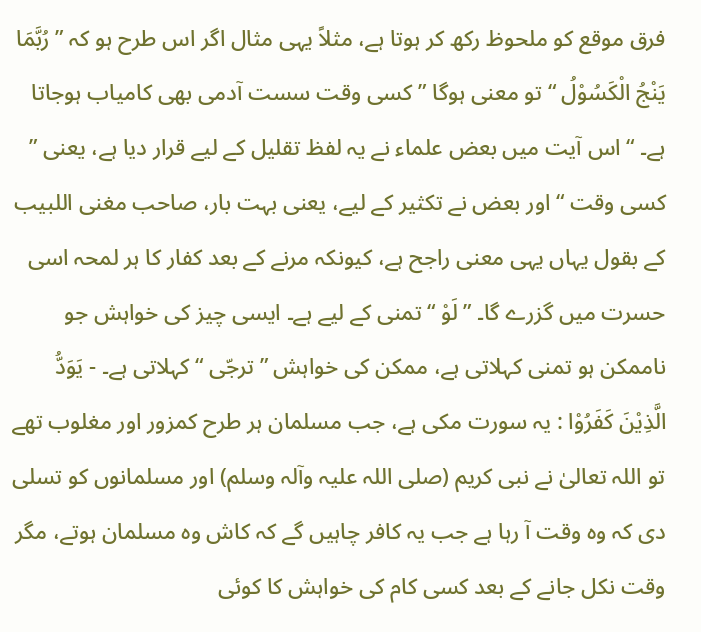فرق موقع کو ملحوظ رکھ کر ہوتا ہے، مثلاً یہی مثال اگر اس طرح ہو کہ ” رُبَّمَا یَنْجُ الْکَسُوْلُ “ تو معنی ہوگا ” کسی وقت سست آدمی بھی کامیاب ہوجاتا ہے۔ “ اس آیت میں بعض علماء نے یہ لفظ تقلیل کے لیے قرار دیا ہے، یعنی ” کسی وقت “ اور بعض نے تکثیر کے لیے، یعنی بہت بار، صاحب مغنی اللبیب کے بقول یہاں یہی معنی راجح ہے، کیونکہ مرنے کے بعد کفار کا ہر لمحہ اسی حسرت میں گزرے گا۔ ” لَوْ “ تمنی کے لیے ہے۔ ایسی چیز کی خواہش جو ناممکن ہو تمنی کہلاتی ہے، ممکن کی خواہش ” ترجّی “ کہلاتی ہے۔ - يَوَدُّ الَّذِيْنَ كَفَرُوْا : یہ سورت مکی ہے، جب مسلمان ہر طرح کمزور اور مغلوب تھے تو اللہ تعالیٰ نے نبی کریم (صلی اللہ علیہ وآلہ وسلم) اور مسلمانوں کو تسلی دی کہ وہ وقت آ رہا ہے جب یہ کافر چاہیں گے کہ کاش وہ مسلمان ہوتے، مگر وقت نکل جانے کے بعد کسی کام کی خواہش کا کوئی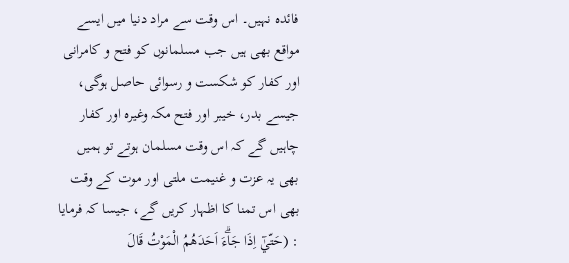فائدہ نہیں۔ اس وقت سے مراد دنیا میں ایسے مواقع بھی ہیں جب مسلمانوں کو فتح و کامرانی اور کفار کو شکست و رسوائی حاصل ہوگی، جیسے بدر، خیبر اور فتح مکہ وغیرہ اور کفار چاہیں گے کہ اس وقت مسلمان ہوتے تو ہمیں بھی یہ عزت و غنیمت ملتی اور موت کے وقت بھی اس تمنا کا اظہار کریں گے، جیسا کہ فرمایا : (حَتّيٰٓ اِذَا جَاۗءَ اَحَدَهُمُ الْمَوْتُ قَالَ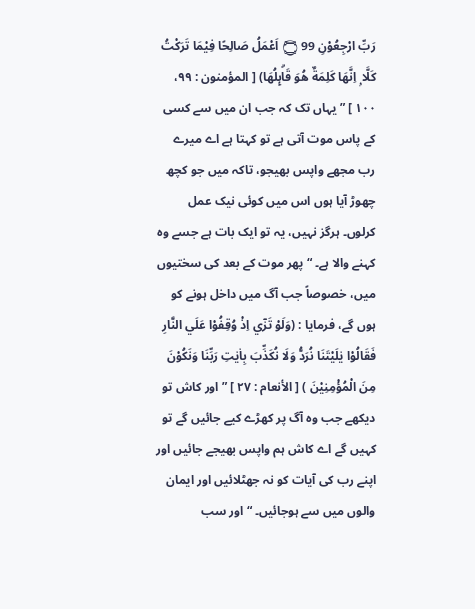رَبِّ ارْجِعُوْنِ 99 ۝ اَعْمَلُ صَالِحًا فِيْمَا تَرَكْتُ كَلَّا ۭ اِنَّهَا كَلِمَةٌ هُوَ قَاۗىِٕلُهَا) [ المؤمنون : ٩٩، ١٠٠ ] ” یہاں تک کہ جب ان میں سے کسی کے پاس موت آتی ہے تو کہتا ہے اے میرے رب مجھے واپس بھیجو، تاکہ میں جو کچھ چھوڑ آیا ہوں اس میں کوئی نیک عمل کرلوں۔ ہرگز نہیں، یہ تو ایک بات ہے جسے وہ کہنے والا ہے۔ “ پھر موت کے بعد کی سختیوں میں، خصوصاً جب آگ میں داخل ہونے کو ہوں گے، فرمایا : (وَلَوْ تَرٰٓي اِذْ وُقِفُوْا عَلَي النَّارِ فَقَالُوْا يٰلَيْتَنَا نُرَدُّ وَلَا نُكَذِّبَ بِاٰيٰتِ رَبِّنَا وَنَكُوْنَ مِنَ الْمُؤْمِنِيْنَ ) [ الأنعام : ٢٧ ] ” اور کاش تو دیکھے جب وہ آگ پر کھڑے کیے جائیں گے تو کہیں گے اے کاش ہم واپس بھیجے جائیں اور اپنے رب کی آیات کو نہ جھٹلائیں اور ایمان والوں میں سے ہوجائیں۔ “ اور سب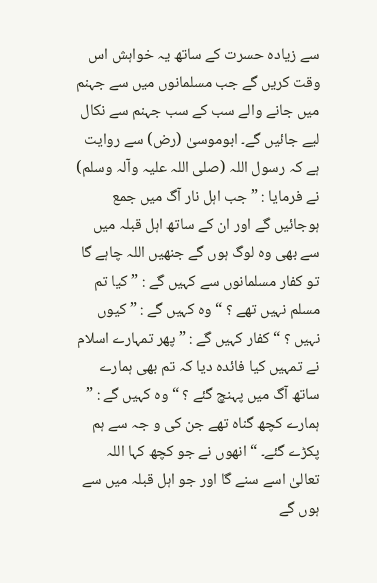سے زیادہ حسرت کے ساتھ یہ خواہش اس وقت کریں گے جب مسلمانوں میں سے جہنم میں جانے والے سب کے سب جہنم سے نکال لیے جائیں گے۔ ابوموسیٰ (رض) سے روایت ہے کہ رسول اللہ (صلی اللہ علیہ وآلہ وسلم) نے فرمایا : ” جب اہل نار آگ میں جمع ہوجائیں گے اور ان کے ساتھ اہل قبلہ میں سے بھی وہ لوگ ہوں گے جنھیں اللہ چاہے گا تو کفار مسلمانوں سے کہیں گے : ” کیا تم مسلم نہیں تھے ؟ “ وہ کہیں گے : ” کیوں نہیں ؟ “ کفار کہیں گے : ” پھر تمہارے اسلام نے تمہیں کیا فائدہ دیا کہ تم بھی ہمارے ساتھ آگ میں پہنچ گئے ؟ “ وہ کہیں گے : ” ہمارے کچھ گناہ تھے جن کی و جہ سے ہم پکڑے گئے۔ “ انھوں نے جو کچھ کہا اللہ تعالیٰ اسے سنے گا اور جو اہل قبلہ میں سے ہوں گے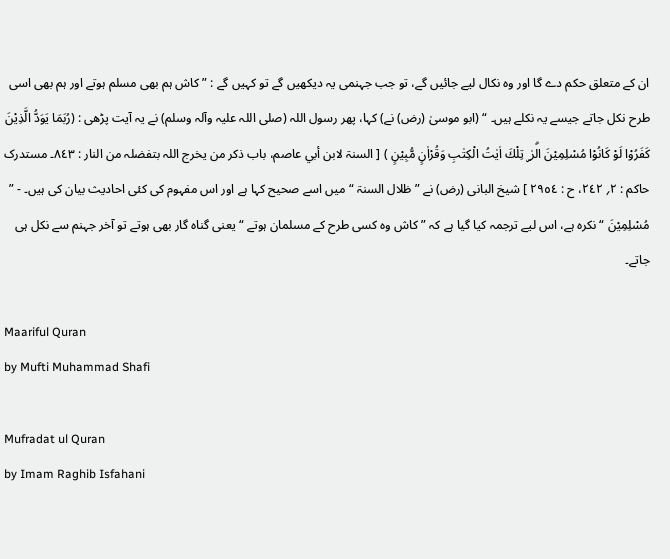ان کے متعلق حکم دے گا اور وہ نکال لیے جائیں گے، تو جب جہنمی یہ دیکھیں گے تو کہیں گے : ” کاش ہم بھی مسلم ہوتے اور ہم بھی اسی طرح نکل جاتے جیسے یہ نکلے ہیں۔ “ (ابو موسیٰ (رض) نے) کہا، پھر رسول اللہ (صلی اللہ علیہ وآلہ وسلم) نے یہ آیت پڑھی : (رُبَمَا يَوَدُّ الَّذِيْنَ كَفَرُوْا لَوْ كَانُوْا مُسْلِمِيْنَ الۗرٰ ۣ تِلْكَ اٰيٰتُ الْكِتٰبِ وَقُرْاٰنٍ مُّبِيْنٍ ) [ السنۃ لابن أبي عاصم، باب ذکر من یخرج اللہ بتفضلہ من النار : ٨٤٣۔ مستدرک حاکم : ٢؍ ٢٤٢، ح : ٢٩٥٤ ] شیخ البانی (رض) نے ” ظلال السنۃ “ میں اسے صحیح کہا ہے اور اس مفہوم کی کئی احادیث بیان کی ہیں۔ - ” مُسْلِمِيْنَ “ نکرہ ہے، اس لیے ترجمہ کیا گیا ہے کہ ” کاش وہ کسی طرح کے مسلمان ہوتے “ یعنی گناہ گار بھی ہوتے تو آخر جہنم سے نکل ہی جاتے۔

Maariful Quran
by Mufti Muhammad Shafi

Mufradat ul Quran
by Imam Raghib Isfahani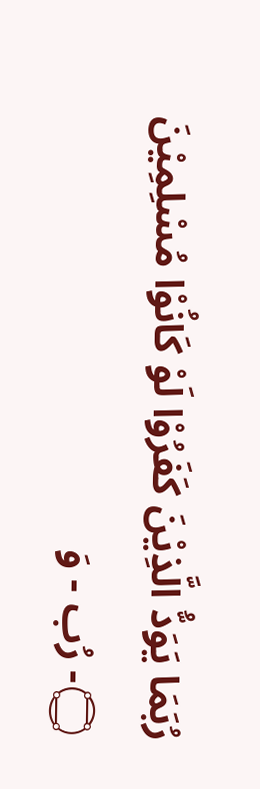رُبَمَا يَوَدُّ الَّذِيْنَ كَفَرُوْا لَوْ كَانُوْا مُسْلِمِيْنَ ۝- رُب - وَ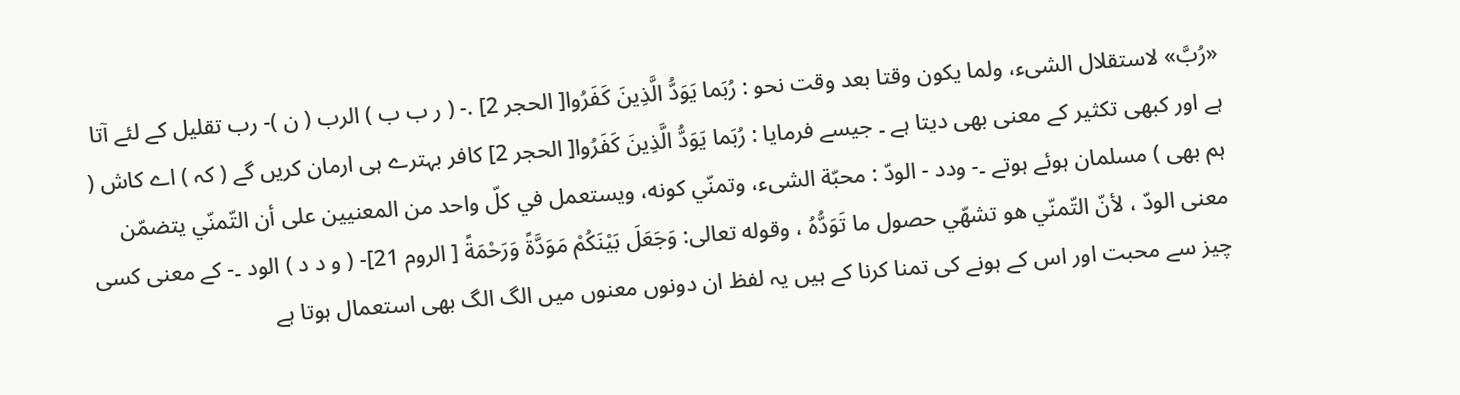«رُبَّ» لاستقلال الشیء، ولما يكون وقتا بعد وقت نحو : رُبَما يَوَدُّ الَّذِينَ كَفَرُوا[ الحجر 2] .- ( ر ب ب ) الرب ( ن )- رب تقلیل کے لئے آتا ہے اور کبھی تکثیر کے معنی بھی دیتا ہے ۔ جیسے فرمایا : رُبَما يَوَدُّ الَّذِينَ كَفَرُوا[ الحجر 2] کافر بہترے ہی ارمان کریں گے ( کہ ) اے کاش ( ہم بھی ) مسلمان ہوئے ہوتے ۔- ودد - الودّ : محبّة الشیء، وتمنّي كونه، ويستعمل في كلّ واحد من المعنيين علی أن التّمنّي يتضمّن معنی الودّ ، لأنّ التّمنّي هو تشهّي حصول ما تَوَدُّهُ ، وقوله تعالی: وَجَعَلَ بَيْنَكُمْ مَوَدَّةً وَرَحْمَةً [ الروم 21]- ( و د د ) الود ۔- کے معنی کسی چیز سے محبت اور اس کے ہونے کی تمنا کرنا کے ہیں یہ لفظ ان دونوں معنوں میں الگ الگ بھی استعمال ہوتا ہے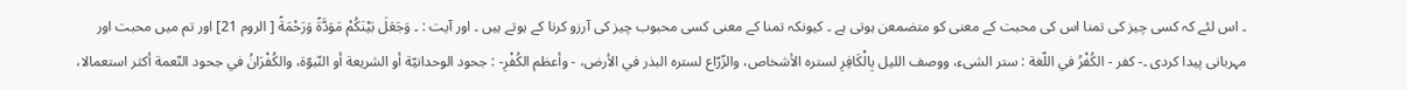۔ اس لئے کہ کسی چیز کی تمنا اس کی محبت کے معنی کو متضمعن ہوتی ہے ۔ کیونکہ تمنا کے معنی کسی محبوب چیز کی آرزو کرنا کے ہوتے ہیں ۔ اور آیت : ۔ وَجَعَلَ بَيْنَكُمْ مَوَدَّةً وَرَحْمَةً [ الروم 21] اور تم میں محبت اور مہربانی پیدا کردی ۔- كفر - الكُفْرُ في اللّغة : ستر الشیء، ووصف اللیل بِالْكَافِرِ لستره الأشخاص، والزّرّاع لستره البذر في الأرض، - وأعظم الكُفْرِ- : جحود الوحدانيّة أو الشریعة أو النّبوّة، والکُفْرَانُ في جحود النّعمة أكثر استعمالا،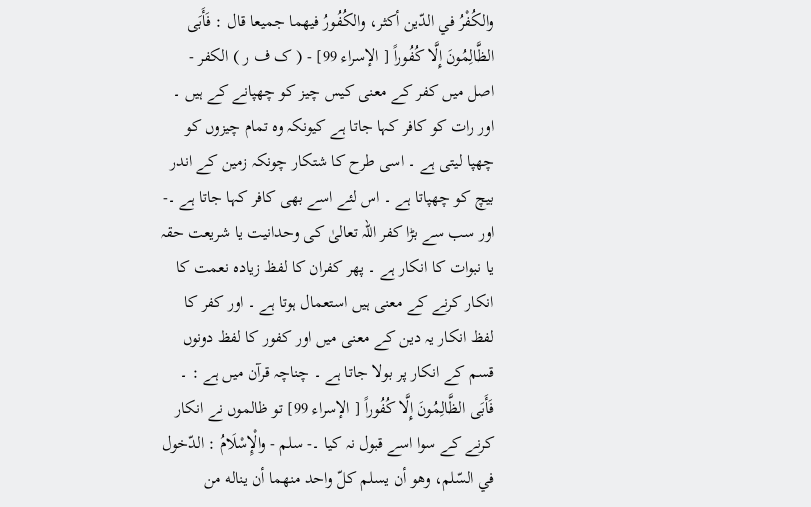والکُفْرُ في الدّين أكثر، والکُفُورُ فيهما جمیعا قال : فَأَبَى الظَّالِمُونَ إِلَّا كُفُوراً [ الإسراء 99] - ( ک ف ر ) الکفر - اصل میں کفر کے معنی کیس چیز کو چھپانے کے ہیں ۔ اور رات کو کافر کہا جاتا ہے کیونکہ وہ تمام چیزوں کو چھپا لیتی ہے ۔ اسی طرح کا شتکار چونکہ زمین کے اندر بیچ کو چھپاتا ہے ۔ اس لئے اسے بھی کافر کہا جاتا ہے ۔- اور سب سے بڑا کفر اللہ تعالیٰ کی وحدانیت یا شریعت حقہ یا نبوات کا انکار ہے ۔ پھر کفران کا لفظ زیادہ نعمت کا انکار کرنے کے معنی ہیں استعمال ہوتا ہے ۔ اور کفر کا لفظ انکار یہ دین کے معنی میں اور کفور کا لفظ دونوں قسم کے انکار پر بولا جاتا ہے ۔ چناچہ قرآن میں ہے : ۔ فَأَبَى الظَّالِمُونَ إِلَّا كُفُوراً [ الإسراء 99] تو ظالموں نے انکار کرنے کے سوا اسے قبول نہ کیا ۔- سلم - والْإِسْلَامُ : الدّخول في السّلم، وهو أن يسلم کلّ واحد منهما أن يناله من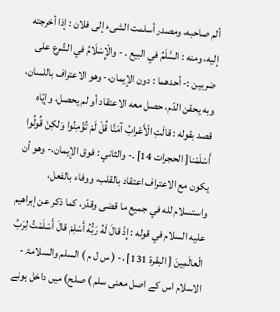ألم صاحبه، ومصدر أسلمت الشیء إلى فلان : إذا أخرجته إليه، ومنه : السَّلَمُ في البیع . - والْإِسْلَامُ في الشّرع علی ضربین :- أحدهما : دون الإيمان،- وهو الاعتراف باللسان، وبه يحقن الدّم، حصل معه الاعتقاد أو لم يحصل، وإيّاه قصد بقوله : قالَتِ الْأَعْرابُ آمَنَّا قُلْ لَمْ تُؤْمِنُوا وَلكِنْ قُولُوا أَسْلَمْنا[ الحجرات 14] .- والثاني : فوق الإيمان،- وهو أن يكون مع الاعتراف اعتقاد بالقلب، ووفاء بالفعل، واستسلام لله في جمیع ما قضی وقدّر، كما ذکر عن إبراهيم عليه السلام في قوله : إِذْ قالَ لَهُ رَبُّهُ أَسْلِمْ قالَ أَسْلَمْتُ لِرَبِّ الْعالَمِينَ [ البقرة 131] ،- ( س ل م ) السلم والسلامۃ - الاسلام اس کے اصل معنی سلم ) صلح) میں داخل ہونے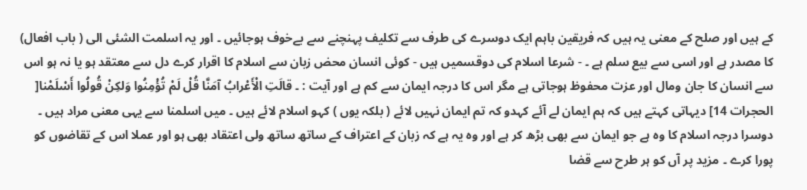کے ہیں اور صلح کے معنی یہ ہیں کہ فریقین باہم ایک دوسرے کی طرف سے تکلیف پہنچنے سے بےخوف ہوجائیں ۔ اور یہ اسلمت الشئی الی ( باب افعال) کا مصدر ہے اور اسی سے بیع سلم ہے ۔ - شرعا اسلام کی دوقسمیں ہیں - کوئی انسان محض زبان سے اسلام کا اقرار کرے دل سے معتقد ہو یا نہ ہو اس سے انسان کا جان ومال اور عزت محفوظ ہوجاتی ہے مگر اس کا درجہ ایمان سے کم ہے اور آیت : ۔ قالَتِ الْأَعْرابُ آمَنَّا قُلْ لَمْ تُؤْمِنُوا وَلكِنْ قُولُوا أَسْلَمْنا[ الحجرات 14] دیہاتی کہتے ہیں کہ ہم ایمان لے آئے کہدو کہ تم ایمان نہیں لائے ( بلکہ یوں ) کہو اسلام لائے ہیں ۔ میں اسلمنا سے یہی معنی مراد ہیں ۔ دوسرا درجہ اسلام کا وہ ہے جو ایمان سے بھی بڑھ کر ہے اور وہ یہ ہے کہ زبان کے اعتراف کے ساتھ ساتھ ولی اعتقاد بھی ہو اور عملا اس کے تقاضوں کو پورا کرے ۔ مزید پر آں کو ہر طرح سے قضا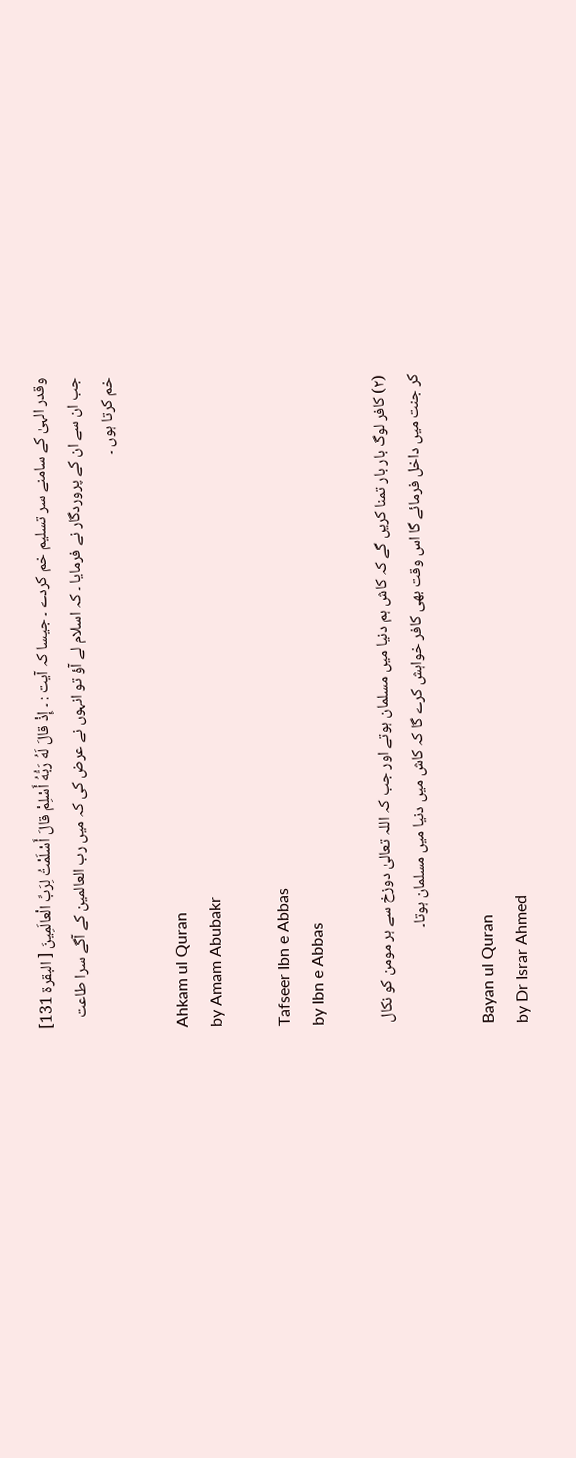وقدر الہیٰ کے سامنے سر تسلیم خم کردے ۔ جیسا کہ آیت : ۔ إِذْ قالَ لَهُ رَبُّهُ أَسْلِمْ قالَ أَسْلَمْتُ لِرَبِّ الْعالَمِينَ [ البقرة 131] جب ان سے ان کے پروردگار نے فرمایا ۔ کہ اسلام لے آؤ تو انہوں نے عرض کی کہ میں رب العالمین کے آگے سرا طاعت خم کرتا ہوں ۔

Ahkam ul Quran
by Amam Abubakr

Tafseer Ibn e Abbas
by Ibn e Abbas

(٢) کافر لوگ بار بار تمنا کریں گے کہ کاش ہم دنیا میں مسلمان ہوتے اور جب کہ اللہ تعالیٰ دوزخ سے ہر مومن کو نکال کر جنت میں داخل فرمائے گا اس وقت بھی کافر خواہش کرے گا کہ کاش میں دنیا میں مسلمان ہوتا۔

Bayan ul Quran
by Dr Israr Ahmed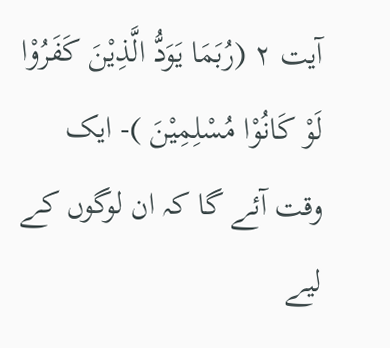آیت ٢ (رُبَمَا یَوَدُّ الَّذِیْنَ کَفَرُوْا لَوْ کَانُوْا مُسْلِمِیْنَ )- ایک وقت آئے گا کہ ان لوگوں کے لیے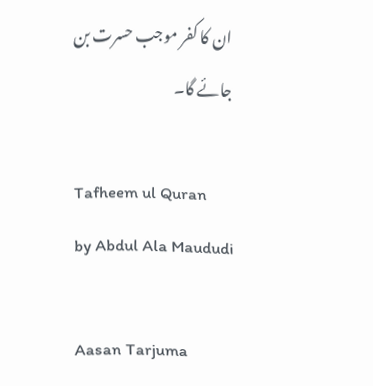ان کا کفر موجب حسرت بن جائے گا۔

Tafheem ul Quran
by Abdul Ala Maududi

Aasan Tarjuma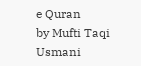e Quran
by Mufti Taqi Usmani